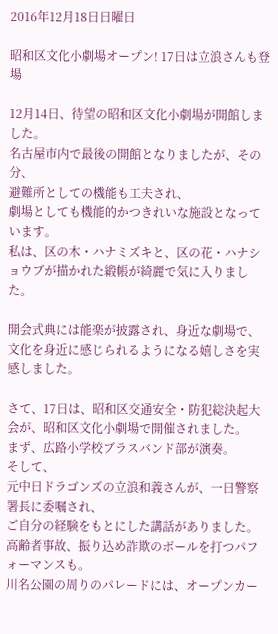2016年12月18日日曜日

昭和区文化小劇場オープン! 17日は立浪さんも登場

12月14日、待望の昭和区文化小劇場が開館しました。
名古屋市内で最後の開館となりましたが、その分、
避難所としての機能も工夫され、
劇場としても機能的かつきれいな施設となっています。
私は、区の木・ハナミズキと、区の花・ハナショウブが描かれた緞帳が綺麗で気に入りました。

開会式典には能楽が披露され、身近な劇場で、文化を身近に感じられるようになる嬉しさを実感しました。

さて、17日は、昭和区交通安全・防犯総決起大会が、昭和区文化小劇場で開催されました。
まず、広路小学校ブラスバンド部が演奏。
そして、
元中日ドラゴンズの立浪和義さんが、一日警察署長に委嘱され、
ご自分の経験をもとにした講話がありました。
高齢者事故、振り込め詐欺のボールを打つパフォーマンスも。
川名公園の周りのパレードには、オープンカー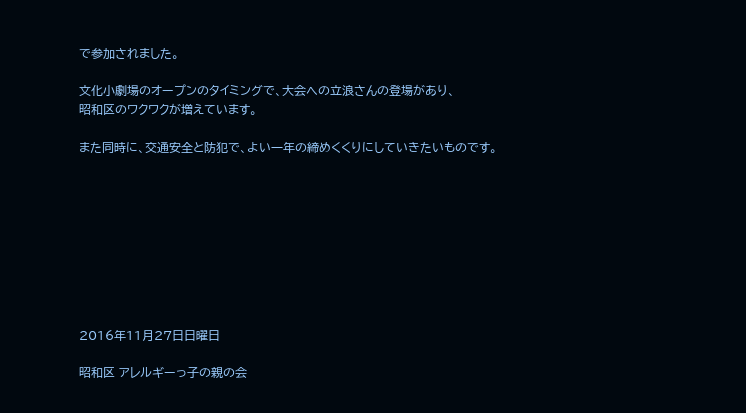で参加されました。

文化小劇場のオープンのタイミングで、大会への立浪さんの登場があり、
昭和区のワクワクが増えています。

また同時に、交通安全と防犯で、よい一年の締めくくりにしていきたいものです。









2016年11月27日日曜日

昭和区 アレルギーっ子の親の会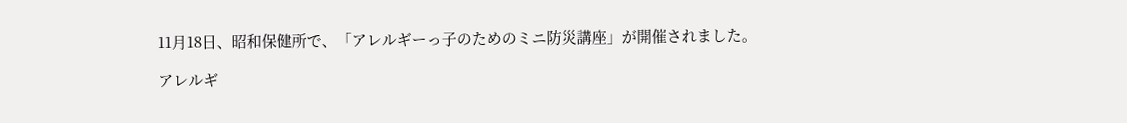11月18日、昭和保健所で、「アレルギーっ子のためのミニ防災講座」が開催されました。

アレルギ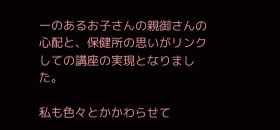ーのあるお子さんの親御さんの心配と、保健所の思いがリンクしての講座の実現となりました。

私も色々とかかわらせて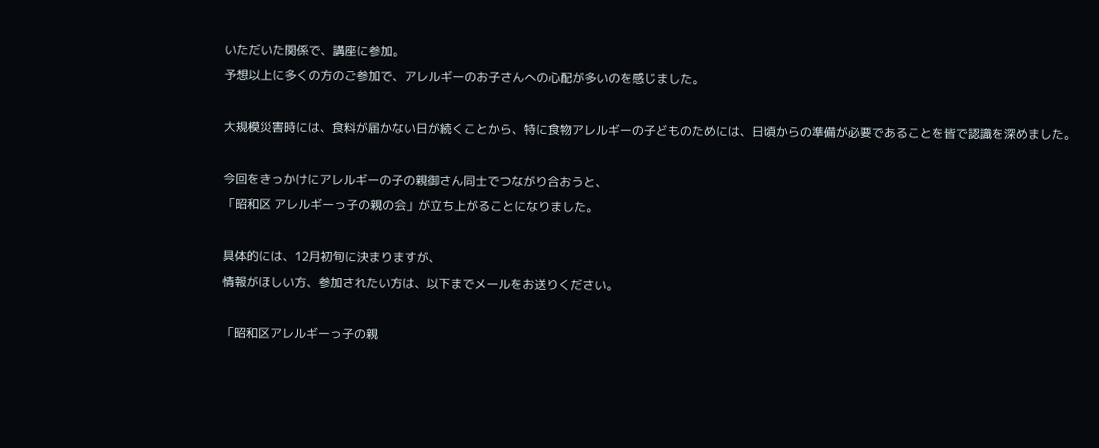いただいた関係で、講座に参加。
予想以上に多くの方のご参加で、アレルギーのお子さんへの心配が多いのを感じました。

大規模災害時には、食料が届かない日が続くことから、特に食物アレルギーの子どものためには、日頃からの準備が必要であることを皆で認識を深めました。

今回をきっかけにアレルギーの子の親御さん同士でつながり合おうと、
「昭和区 アレルギーっ子の親の会」が立ち上がることになりました。

具体的には、12月初旬に決まりますが、
情報がほしい方、参加されたい方は、以下までメールをお送りください。

「昭和区アレルギーっ子の親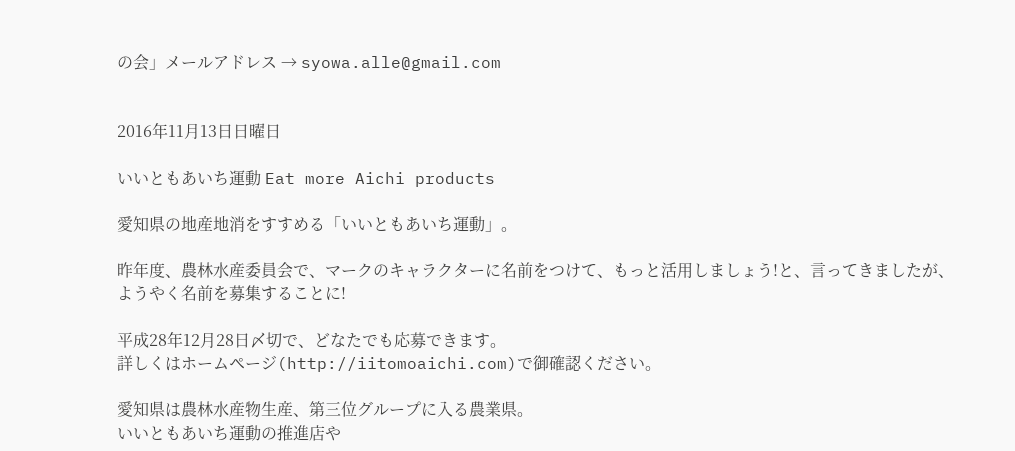の会」メールアドレス → syowa.alle@gmail.com


2016年11月13日日曜日

いいともあいち運動 Eat more Aichi products

愛知県の地産地消をすすめる「いいともあいち運動」。

昨年度、農林水産委員会で、マークのキャラクターに名前をつけて、もっと活用しましょう!と、言ってきましたが、
ようやく名前を募集することに!

平成28年12月28日〆切で、どなたでも応募できます。
詳しくはホームページ(http://iitomoaichi.com)で御確認ください。

愛知県は農林水産物生産、第三位グループに入る農業県。
いいともあいち運動の推進店や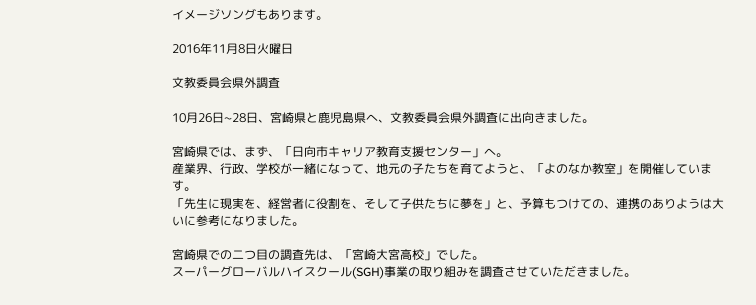イメージソングもあります。

2016年11月8日火曜日

文教委員会県外調査

10月26日~28日、宮崎県と鹿児島県へ、文教委員会県外調査に出向きました。

宮崎県では、まず、「日向市キャリア教育支援センター」へ。
産業界、行政、学校が一緒になって、地元の子たちを育てようと、「よのなか教室」を開催しています。
「先生に現実を、経営者に役割を、そして子供たちに夢を」と、予算もつけての、連携のありようは大いに参考になりました。

宮崎県での二つ目の調査先は、「宮崎大宮高校」でした。
スーパーグローバルハイスクール(SGH)事業の取り組みを調査させていただきました。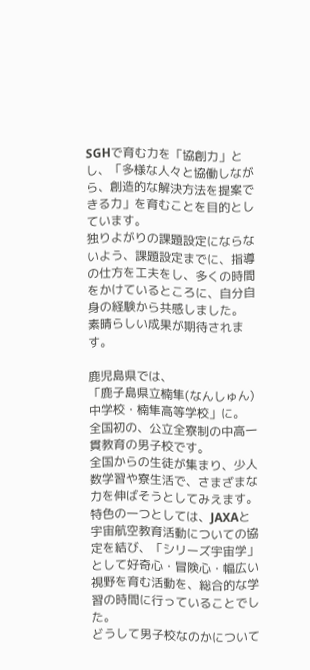SGHで育む力を「協創力」とし、「多様な人々と協働しながら、創造的な解決方法を提案できる力」を育むことを目的としています。
独りよがりの課題設定にならないよう、課題設定までに、指導の仕方を工夫をし、多くの時間をかけているところに、自分自身の経験から共感しました。
素晴らしい成果が期待されます。

鹿児島県では、
「鹿子島県立楠隼(なんしゅん)中学校・楠隼高等学校」に。
全国初の、公立全寮制の中高一貫教育の男子校です。
全国からの生徒が集まり、少人数学習や寮生活で、さまざまな力を伸ばそうとしてみえます。
特色の一つとしては、JAXAと宇宙航空教育活動についての協定を結び、「シリーズ宇宙学」として好奇心・冒険心・幅広い視野を育む活動を、総合的な学習の時間に行っていることでした。
どうして男子校なのかについて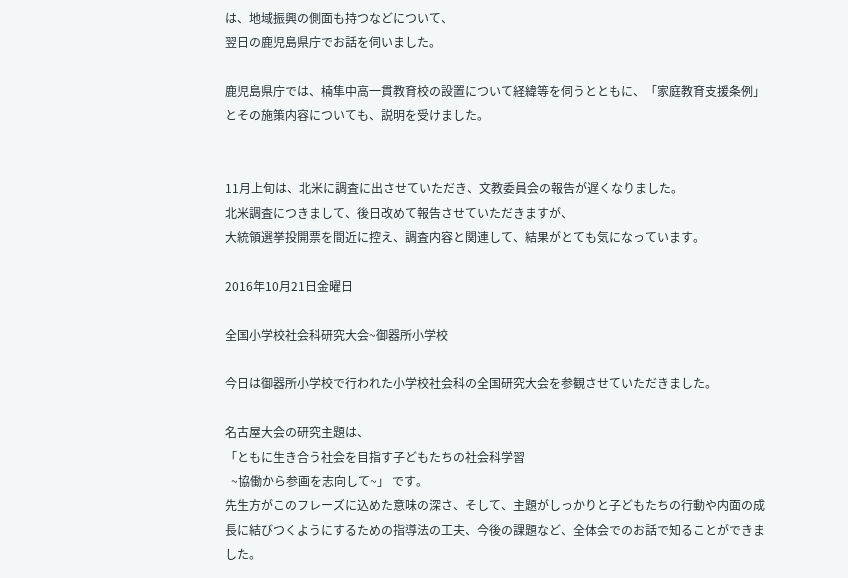は、地域振興の側面も持つなどについて、
翌日の鹿児島県庁でお話を伺いました。

鹿児島県庁では、楠隼中高一貫教育校の設置について経緯等を伺うとともに、「家庭教育支援条例」とその施策内容についても、説明を受けました。


11月上旬は、北米に調査に出させていただき、文教委員会の報告が遅くなりました。
北米調査につきまして、後日改めて報告させていただきますが、
大統領選挙投開票を間近に控え、調査内容と関連して、結果がとても気になっています。

2016年10月21日金曜日

全国小学校社会科研究大会~御器所小学校

今日は御器所小学校で行われた小学校社会科の全国研究大会を参観させていただきました。

名古屋大会の研究主題は、
「ともに生き合う社会を目指す子どもたちの社会科学習
  ~協働から参画を志向して~」 です。
先生方がこのフレーズに込めた意味の深さ、そして、主題がしっかりと子どもたちの行動や内面の成長に結びつくようにするための指導法の工夫、今後の課題など、全体会でのお話で知ることができました。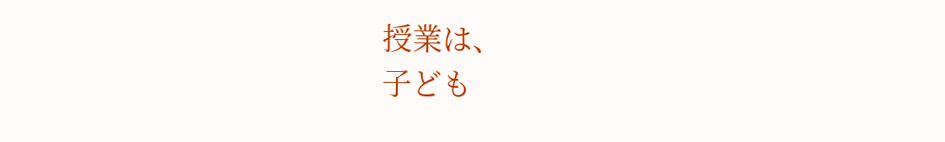授業は、
子ども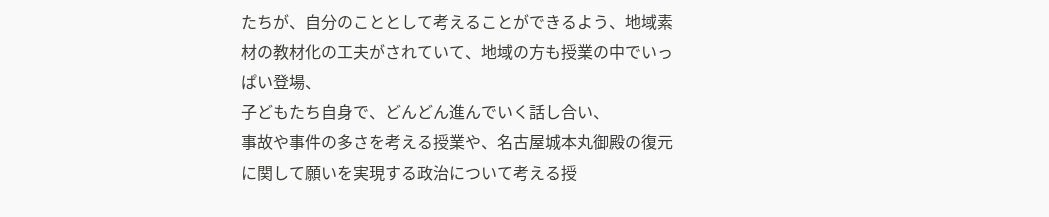たちが、自分のこととして考えることができるよう、地域素材の教材化の工夫がされていて、地域の方も授業の中でいっぱい登場、
子どもたち自身で、どんどん進んでいく話し合い、
事故や事件の多さを考える授業や、名古屋城本丸御殿の復元に関して願いを実現する政治について考える授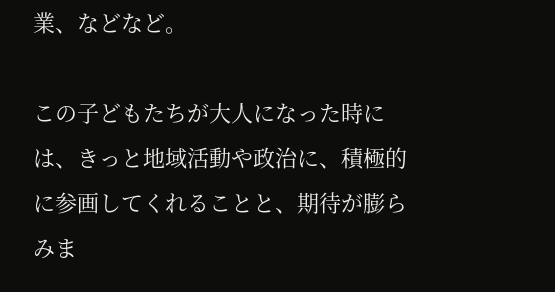業、などなど。

この子どもたちが大人になった時には、きっと地域活動や政治に、積極的に参画してくれることと、期待が膨らみま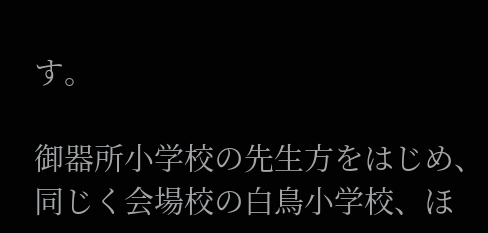す。

御器所小学校の先生方をはじめ、同じく会場校の白鳥小学校、ほ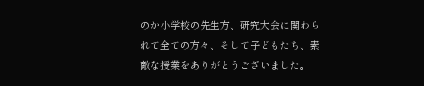のか小学校の先生方、研究大会に関わられて全ての方々、そして子どもたち、素敵な授業をありがとうございました。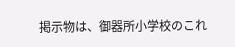掲示物は、御器所小学校のこれ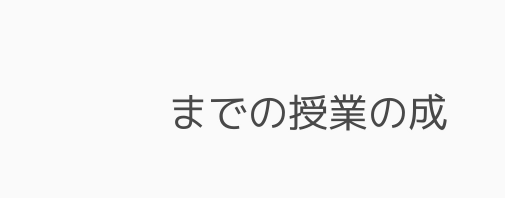までの授業の成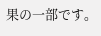果の一部です。